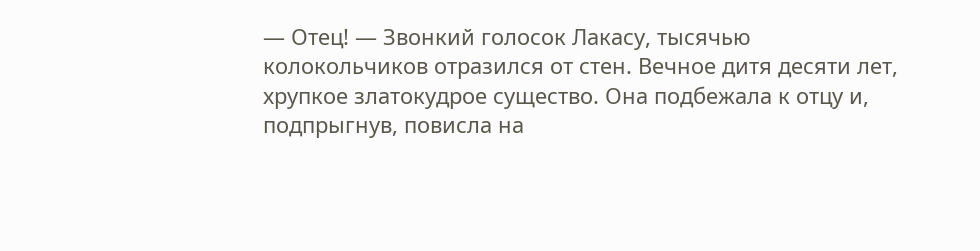— Отец! — Звонкий голосок Лакасу, тысячью колокольчиков отразился от стен. Вечное дитя десяти лет, хрупкое златокудрое существо. Она подбежала к отцу и, подпрыгнув, повисла на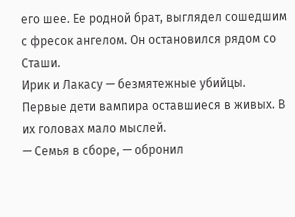его шее. Ее родной брат, выглядел сошедшим с фресок ангелом. Он остановился рядом со Сташи.
Ирик и Лакасу — безмятежные убийцы. Первые дети вампира оставшиеся в живых. В их головах мало мыслей.
— Семья в сборе, — обронил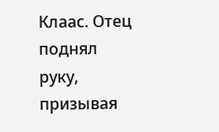Клаас. Отец поднял руку, призывая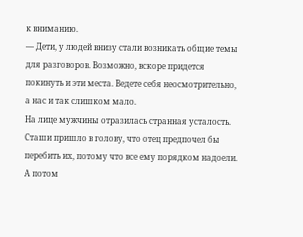к вниманию.
— Дети, у людей внизу стали возникать общие темы для разговоров. Возможно, вскоре придется покинуть и эти места. Ведете себя неосмотрительно, а нас и так слишком мало.
На лице мужчины отразилась странная усталость. Сташи пришло в голову, что отец предпочел бы перебить их, потому что все ему порядком надоели. А потом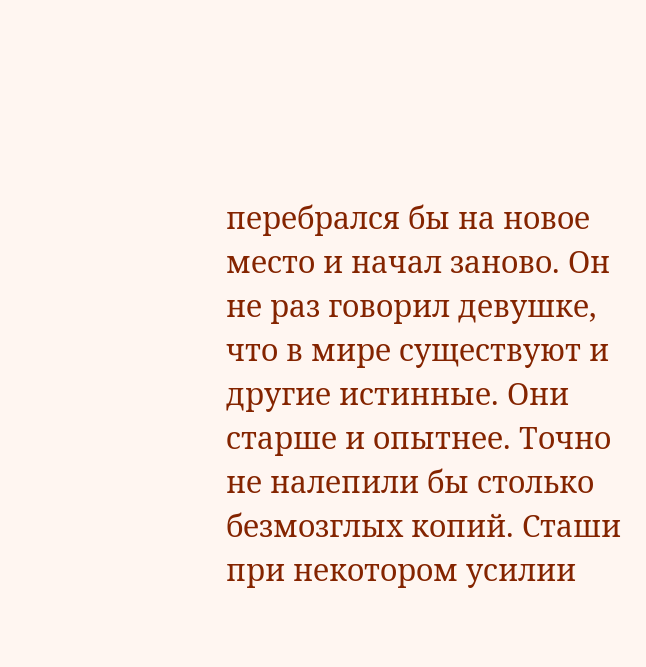перебрался бы на новое место и начал заново. Он не раз говорил девушке, что в мире существуют и другие истинные. Они старше и опытнее. Точно не налепили бы столько безмозглых копий. Сташи при некотором усилии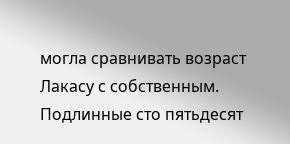могла сравнивать возраст Лакасу с собственным. Подлинные сто пятьдесят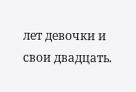лет девочки и свои двадцать.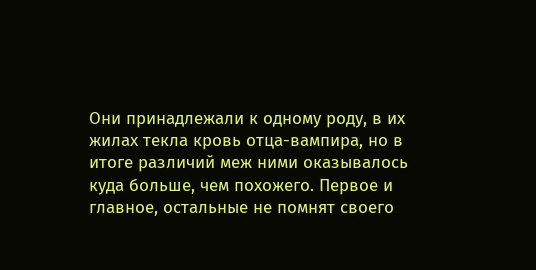Они принадлежали к одному роду, в их жилах текла кровь отца-вампира, но в итоге различий меж ними оказывалось куда больше, чем похожего. Первое и главное, остальные не помнят своего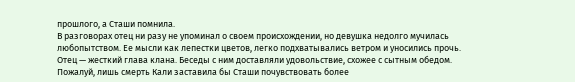прошлого, а Сташи помнила.
В разговорах отец ни разу не упоминал о своем происхождении, но девушка недолго мучилась любопытством. Ее мысли как лепестки цветов, легко подхватывались ветром и уносились прочь. Отец — жесткий глава клана. Беседы с ним доставляли удовольствие, схожее с сытным обедом. Пожалуй, лишь смерть Кали заставила бы Сташи почувствовать более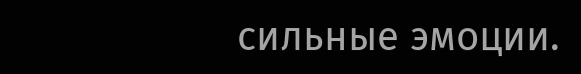сильные эмоции.